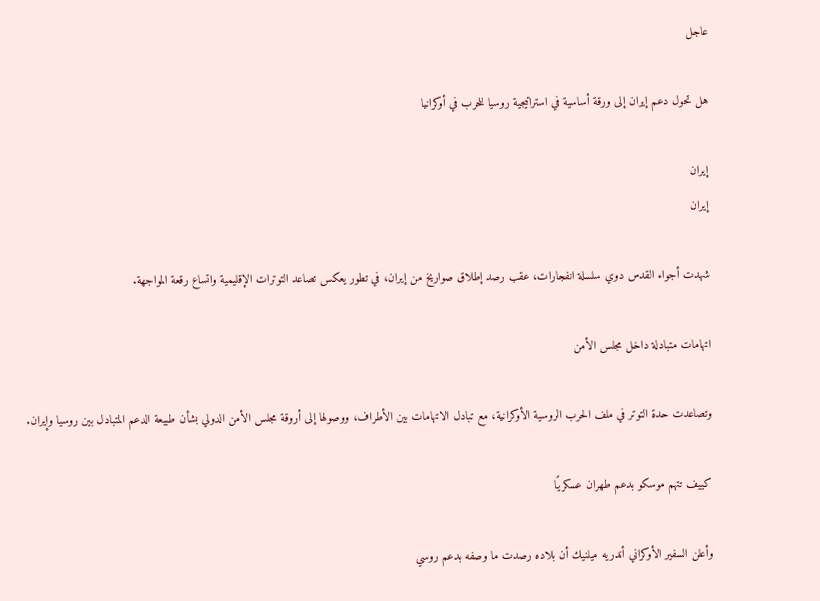عاجل

هل تحول دعم إيران إلى ورقة أساسية في استراتيجية روسيا للحرب في أوكرانيا

إيران
إيران

شهدت أجواء القدس دوي سلسلة انفجارات، عقب رصد إطلاق صواريخ من إيران، في تطور يعكس تصاعد التوترات الإقليمية واتساع رقعة المواجهة.

اتهامات متبادلة داخل مجلس الأمن

وتصاعدت حدة التوتر في ملف الحرب الروسية الأوكرانية، مع تبادل الاتهامات بين الأطراف، ووصولها إلى أروقة مجلس الأمن الدولي بشأن طبيعة الدعم المتبادل بين روسيا وإيران.

كييف تتهم موسكو بدعم طهران عسكريًا

وأعلن السفير الأوكراني أندريه ميلنيك أن بلاده رصدت ما وصفه بدعم روسي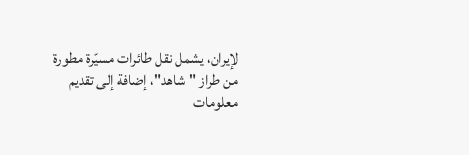لإيران، يشمل نقل طائرات مسيّرة مطورة من طراز "شاهد"، إضافة إلى تقديم معلومات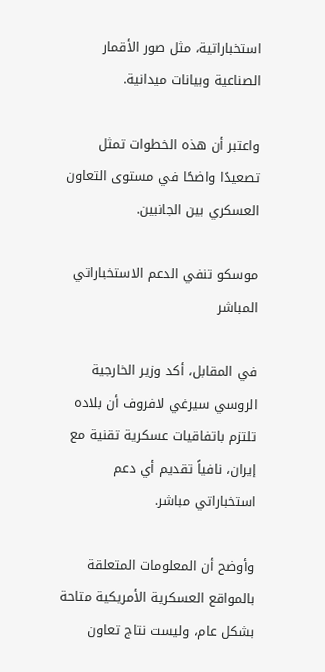استخباراتية، مثل صور الأقمار الصناعية وبيانات ميدانية.

واعتبر أن هذه الخطوات تمثل تصعيدًا واضحًا في مستوى التعاون العسكري بين الجانبين.

موسكو تنفي الدعم الاستخباراتي المباشر

في المقابل، أكد وزير الخارجية الروسي سيرغي لافروف أن بلاده تلتزم باتفاقيات عسكرية تقنية مع إيران، نافياً تقديم أي دعم استخباراتي مباشر.

وأوضح أن المعلومات المتعلقة بالمواقع العسكرية الأمريكية متاحة بشكل عام، وليست نتاج تعاون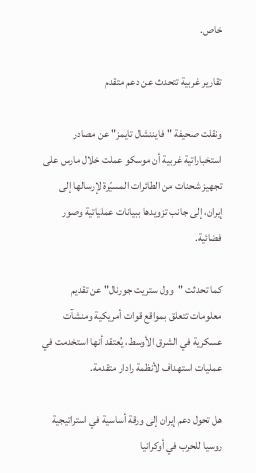خاص.

تقارير غربية تتحدث عن دعم متقدم

ونقلت صحيفة "فايننشال تايمز" عن مصادر استخباراتية غربية أن موسكو عملت خلال مارس على تجهيز شحنات من الطائرات المسيّرة لإرسالها إلى إيران، إلى جانب تزويدها ببيانات عملياتية وصور فضائية.

كما تحدثت "وول ستريت جورنال" عن تقديم معلومات تتعلق بمواقع قوات أمريكية ومنشآت عسكرية في الشرق الأوسط، يُعتقد أنها استخدمت في عمليات استهداف لأنظمة رادار متقدمة.

هل تحول دعم إيران إلى ورقة أساسية في استراتيجية روسيا للحرب في أوكرانيا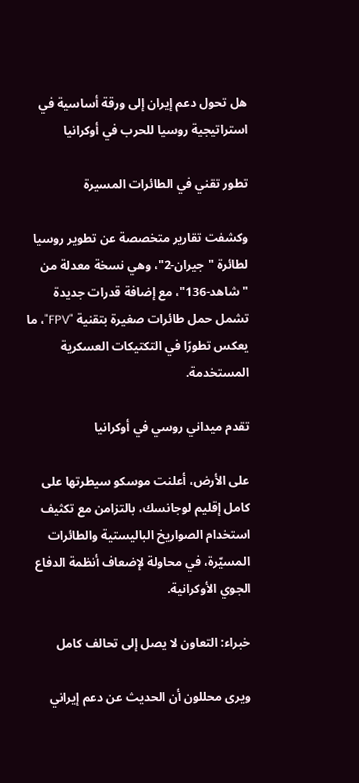هل تحول دعم إيران إلى ورقة أساسية في استراتيجية روسيا للحرب في أوكرانيا

تطور تقني في الطائرات المسيرة

وكشفت تقارير متخصصة عن تطوير روسيا لطائرة "جيران-2"، وهي نسخة معدلة من "شاهد-136"، مع إضافة قدرات جديدة تشمل حمل طائرات صغيرة بتقنية "FPV"، ما يعكس تطورًا في التكتيكات العسكرية المستخدمة.

تقدم ميداني روسي في أوكرانيا

على الأرض، أعلنت موسكو سيطرتها على كامل إقليم لوجانسك، بالتزامن مع تكثيف استخدام الصواريخ الباليستية والطائرات المسيّرة، في محاولة لإضعاف أنظمة الدفاع الجوي الأوكرانية.

خبراء: التعاون لا يصل إلى تحالف كامل

ويرى محللون أن الحديث عن دعم إيراني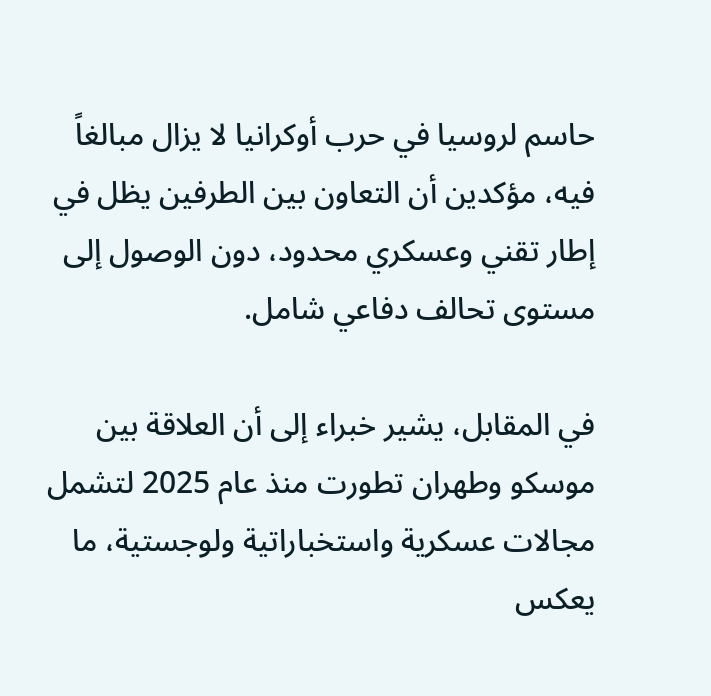حاسم لروسيا في حرب أوكرانيا لا يزال مبالغاً فيه، مؤكدين أن التعاون بين الطرفين يظل في إطار تقني وعسكري محدود، دون الوصول إلى مستوى تحالف دفاعي شامل.

في المقابل، يشير خبراء إلى أن العلاقة بين موسكو وطهران تطورت منذ عام 2025 لتشمل مجالات عسكرية واستخباراتية ولوجستية، ما يعكس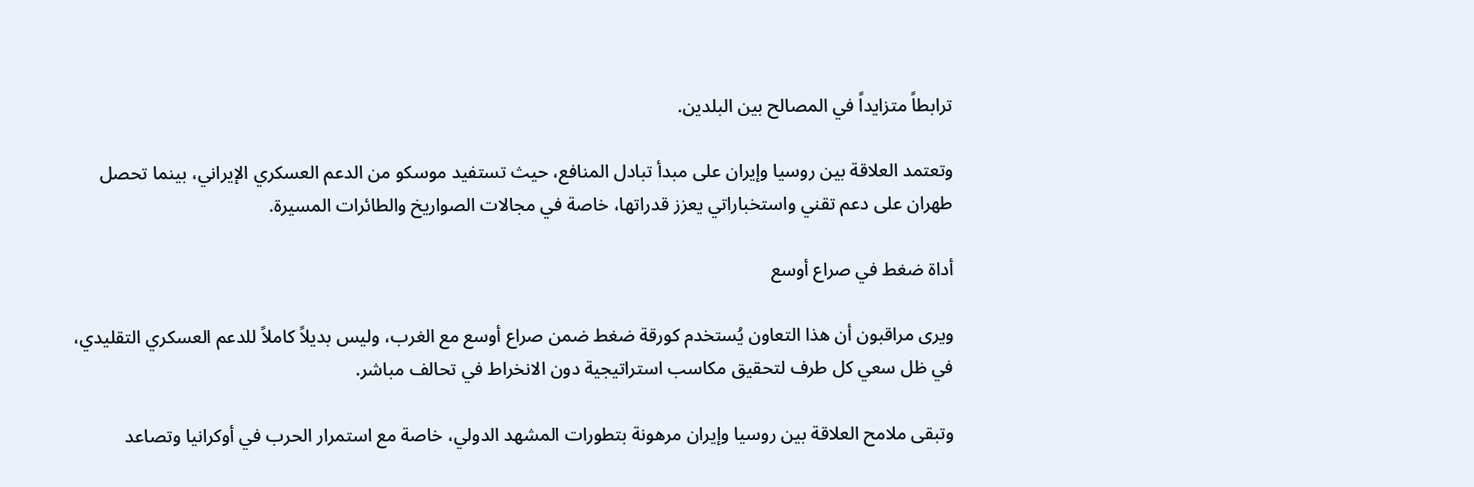ترابطاً متزايداً في المصالح بين البلدين.

وتعتمد العلاقة بين روسيا وإيران على مبدأ تبادل المنافع، حيث تستفيد موسكو من الدعم العسكري الإيراني، بينما تحصل طهران على دعم تقني واستخباراتي يعزز قدراتها، خاصة في مجالات الصواريخ والطائرات المسيرة.

أداة ضغط في صراع أوسع

ويرى مراقبون أن هذا التعاون يُستخدم كورقة ضغط ضمن صراع أوسع مع الغرب، وليس بديلاً كاملاً للدعم العسكري التقليدي، في ظل سعي كل طرف لتحقيق مكاسب استراتيجية دون الانخراط في تحالف مباشر.

وتبقى ملامح العلاقة بين روسيا وإيران مرهونة بتطورات المشهد الدولي، خاصة مع استمرار الحرب في أوكرانيا وتصاعد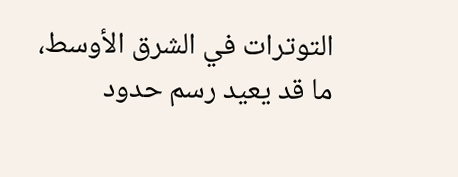التوترات في الشرق الأوسط، ما قد يعيد رسم حدود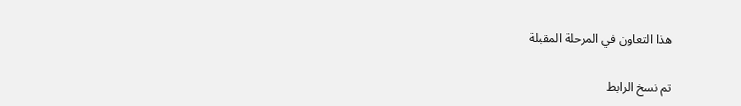هذا التعاون في المرحلة المقبلة

تم نسخ الرابط